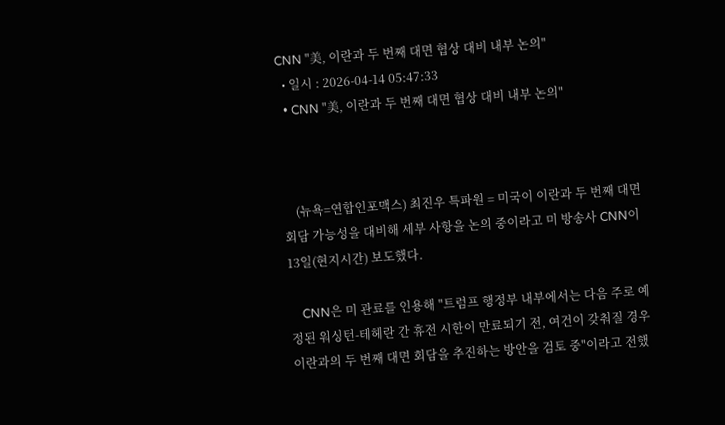CNN "美, 이란과 두 번째 대면 협상 대비 내부 논의"
  • 일시 : 2026-04-14 05:47:33
  • CNN "美, 이란과 두 번째 대면 협상 대비 내부 논의"



    (뉴욕=연합인포맥스) 최진우 특파원 = 미국이 이란과 두 번째 대면 회담 가능성을 대비해 세부 사항을 논의 중이라고 미 방송사 CNN이 13일(현지시간) 보도했다.

    CNN은 미 관료를 인용해 "트럼프 행정부 내부에서는 다음 주로 예정된 워싱턴-테헤란 간 휴전 시한이 만료되기 전, 여건이 갖춰질 경우 이란과의 두 번째 대면 회담을 추진하는 방안을 검토 중"이라고 전했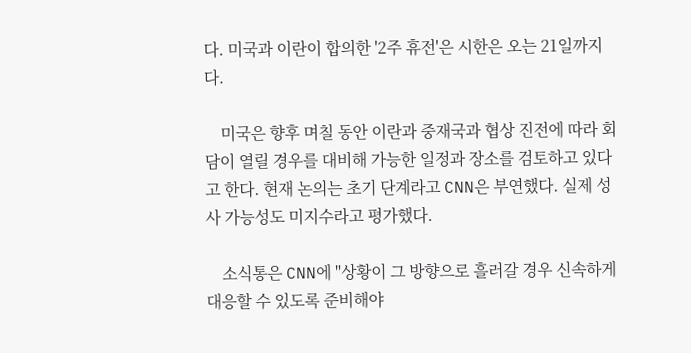다. 미국과 이란이 합의한 '2주 휴전'은 시한은 오는 21일까지다.

    미국은 향후 며칠 동안 이란과 중재국과 협상 진전에 따라 회담이 열릴 경우를 대비해 가능한 일정과 장소를 검토하고 있다고 한다. 현재 논의는 초기 단계라고 CNN은 부연했다. 실제 성사 가능성도 미지수라고 평가했다.

    소식통은 CNN에 "상황이 그 방향으로 흘러갈 경우 신속하게 대응할 수 있도록 준비해야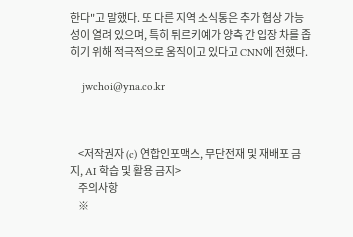한다"고 말했다. 또 다른 지역 소식통은 추가 협상 가능성이 열려 있으며, 특히 튀르키예가 양측 간 입장 차를 좁히기 위해 적극적으로 움직이고 있다고 CNN에 전했다.

    jwchoi@yna.co.kr



    <저작권자 (c) 연합인포맥스, 무단전재 및 재배포 금지, AI 학습 및 활용 금지>
    주의사항
    ※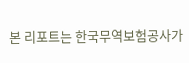본 리포트는 한국무역보험공사가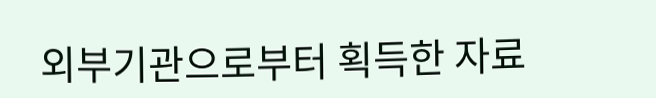외부기관으로부터 획득한 자료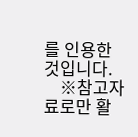를 인용한 것입니다.
    ※참고자료로만 활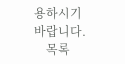용하시기 바랍니다.
    목록